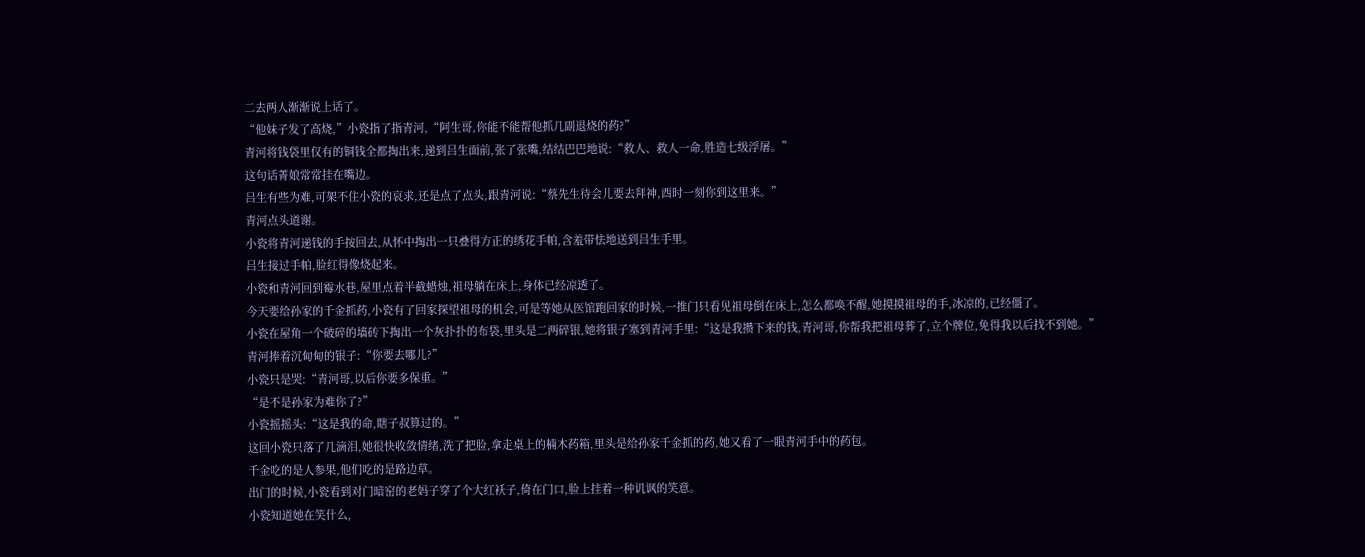二去两人渐渐说上话了。
“他妹子发了高烧,”小瓷指了指青河,“阿生哥,你能不能帮他抓几副退烧的药?”
青河将钱袋里仅有的铜钱全都掏出来,递到吕生面前,张了张嘴,结结巴巴地说:“救人、救人一命,胜造七级浮屠。”
这句话菁娘常常挂在嘴边。
吕生有些为难,可架不住小瓷的哀求,还是点了点头,跟青河说:“蔡先生待会儿要去拜神,酉时一刻你到这里来。”
青河点头道谢。
小瓷将青河递钱的手按回去,从怀中掏出一只叠得方正的绣花手帕,含羞带怯地送到吕生手里。
吕生接过手帕,脸红得像烧起来。
小瓷和青河回到霉水巷,屋里点着半截蜡烛,祖母躺在床上,身体已经凉透了。
今天要给孙家的千金抓药,小瓷有了回家探望祖母的机会,可是等她从医馆跑回家的时候,一推门只看见祖母倒在床上,怎么都唤不醒,她摸摸祖母的手,冰凉的,已经僵了。
小瓷在屋角一个破碎的墙砖下掏出一个灰扑扑的布袋,里头是二两碎银,她将银子塞到青河手里:“这是我攒下来的钱,青河哥,你帮我把祖母葬了,立个牌位,免得我以后找不到她。”
青河捧着沉甸甸的银子:“你要去哪儿?”
小瓷只是哭:“青河哥,以后你要多保重。”
“是不是孙家为难你了?”
小瓷摇摇头:“这是我的命,瞎子叔算过的。”
这回小瓷只落了几滴泪,她很快收敛情绪,洗了把脸,拿走桌上的楠木药箱,里头是给孙家千金抓的药,她又看了一眼青河手中的药包。
千金吃的是人参果,他们吃的是路边草。
出门的时候,小瓷看到对门暗窑的老妈子穿了个大红袄子,倚在门口,脸上挂着一种讥讽的笑意。
小瓷知道她在笑什么,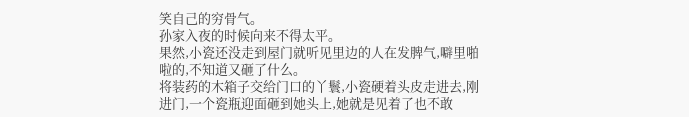笑自己的穷骨气。
孙家入夜的时候向来不得太平。
果然,小瓷还没走到屋门就听见里边的人在发脾气,噼里啪啦的,不知道又砸了什么。
将装药的木箱子交给门口的丫鬟,小瓷硬着头皮走进去,刚进门,一个瓷瓶迎面砸到她头上,她就是见着了也不敢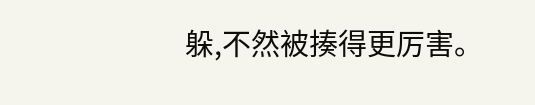躲,不然被揍得更厉害。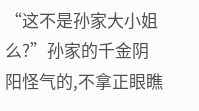“这不是孙家大小姐么?”孙家的千金阴阳怪气的,不拿正眼瞧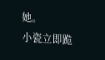她。
小瓷立即跪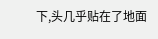下,头几乎贴在了地面